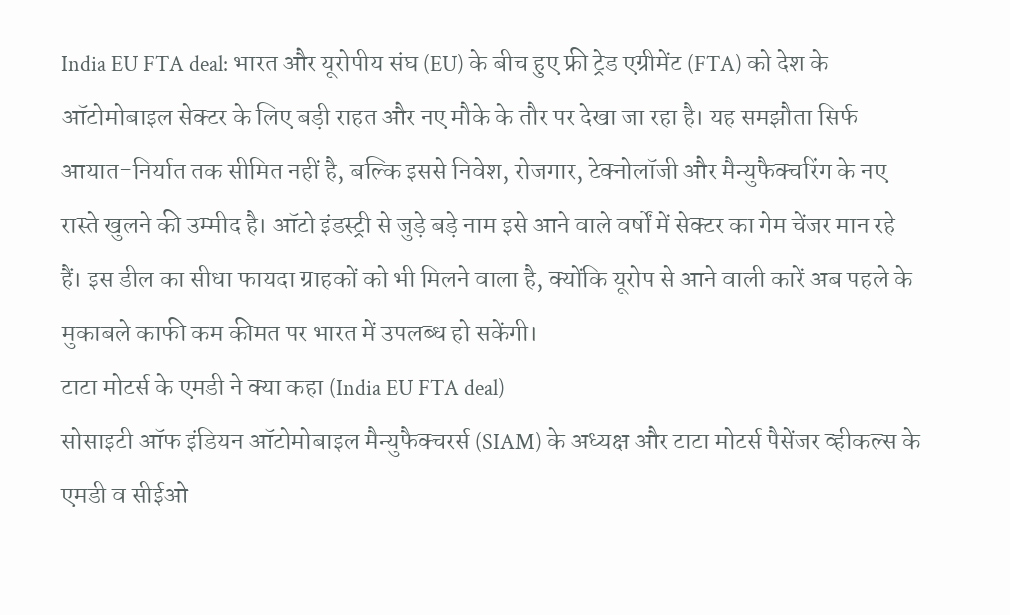India EU FTA deal: भारत और यूरोपीय संघ (EU) के बीच हुए फ्री ट्रेड एग्रीमेंट (FTA) को देश के ऑटोमोबाइल सेक्टर के लिए बड़ी राहत और नए मौके के तौर पर देखा जा रहा है। यह समझौता सिर्फ आयात-निर्यात तक सीमित नहीं है, बल्कि इससे निवेश, रोजगार, टेक्नोलॉजी और मैन्युफैक्चरिंग के नए रास्ते खुलने की उम्मीद है। ऑटो इंडस्ट्री से जुड़े बड़े नाम इसे आने वाले वर्षों में सेक्टर का गेम चेंजर मान रहे हैं। इस डील का सीधा फायदा ग्राहकों को भी मिलने वाला है, क्योंकि यूरोप से आने वाली कारें अब पहले के मुकाबले काफी कम कीमत पर भारत में उपलब्ध हो सकेंगी।
टाटा मोटर्स के एमडी ने क्या कहा (India EU FTA deal)
सोसाइटी ऑफ इंडियन ऑटोमोबाइल मैन्युफैक्चरर्स (SIAM) के अध्यक्ष और टाटा मोटर्स पैसेंजर व्हीकल्स के एमडी व सीईओ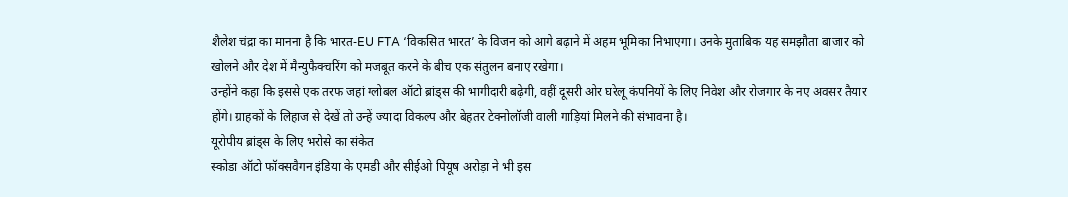शैलेश चंद्रा का मानना है कि भारत-EU FTA ‘विकसित भारत’ के विजन को आगे बढ़ाने में अहम भूमिका निभाएगा। उनके मुताबिक यह समझौता बाजार को खोलने और देश में मैन्युफैक्चरिंग को मजबूत करने के बीच एक संतुलन बनाए रखेगा।
उन्होंने कहा कि इससे एक तरफ जहां ग्लोबल ऑटो ब्रांड्स की भागीदारी बढ़ेगी, वहीं दूसरी ओर घरेलू कंपनियों के लिए निवेश और रोजगार के नए अवसर तैयार होंगे। ग्राहकों के लिहाज से देखें तो उन्हें ज्यादा विकल्प और बेहतर टेक्नोलॉजी वाली गाड़ियां मिलने की संभावना है।
यूरोपीय ब्रांड्स के लिए भरोसे का संकेत
स्कोडा ऑटो फॉक्सवैगन इंडिया के एमडी और सीईओ पियूष अरोड़ा ने भी इस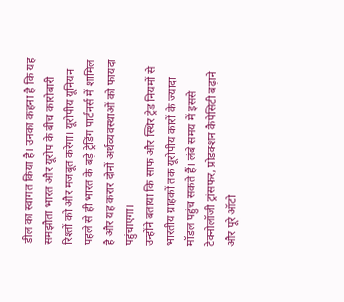डील का स्वागत किया है। उनका कहना है कि यह समझौता भारत और यूरोप के बीच कारोबारी रिश्तों को और मजबूत करेगा। यूरोपीय यूनियन पहले से ही भारत के बड़े ट्रेडिंग पार्टनर्स में शामिल है और यह करार दोनों अर्थव्यवस्थाओं को फायदा पहुंचाएगा।
उन्होंने बताया कि साफ और स्थिर ट्रेड नियमों से भारतीय ग्राहकों तक यूरोपीय कारों के ज्यादा मॉडल पहुंच सकते हैं। लंबे समय में इससे टेक्नोलॉजी ट्रांसफर, प्रोडक्शन कैपेसिटी बढ़ाने और पूरे ऑटो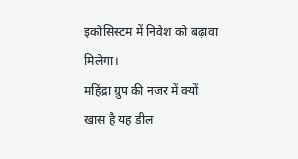इकोसिस्टम में निवेश को बढ़ावा मिलेगा।
महिंद्रा ग्रुप की नजर में क्यों खास है यह डील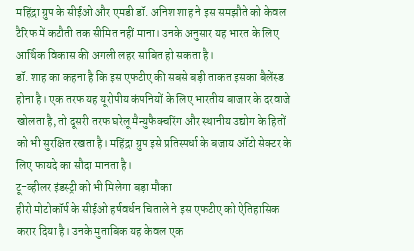महिंद्रा ग्रुप के सीईओ और एमडी डॉ. अनिश शाह ने इस समझौते को केवल टैरिफ में कटौती तक सीमित नहीं माना। उनके अनुसार यह भारत के लिए आर्थिक विकास की अगली लहर साबित हो सकता है।
डॉ. शाह का कहना है कि इस एफटीए की सबसे बड़ी ताकत इसका बैलेंस्ड होना है। एक तरफ यह यूरोपीय कंपनियों के लिए भारतीय बाजार के दरवाजे खोलता है, तो दूसरी तरफ घरेलू मैन्युफैक्चरिंग और स्थानीय उद्योग के हितों को भी सुरक्षित रखता है। महिंद्रा ग्रुप इसे प्रतिस्पर्धा के बजाय ऑटो सेक्टर के लिए फायदे का सौदा मानता है।
टू-व्हीलर इंडस्ट्री को भी मिलेगा बड़ा मौका
हीरो मोटोकॉर्प के सीईओ हर्षवर्धन चिताले ने इस एफटीए को ऐतिहासिक करार दिया है। उनके मुताबिक यह केवल एक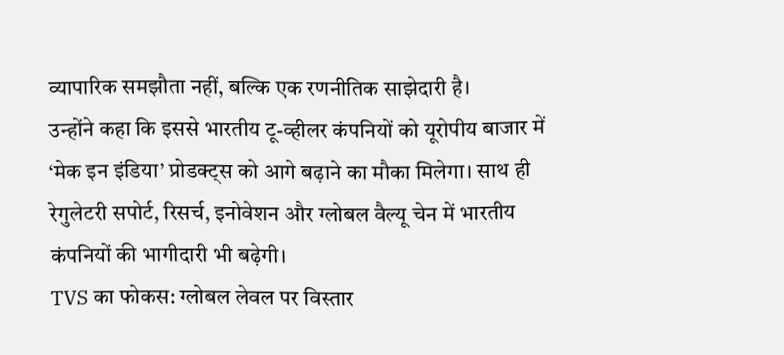व्यापारिक समझौता नहीं, बल्कि एक रणनीतिक साझेदारी है।
उन्होंने कहा कि इससे भारतीय टू-व्हीलर कंपनियों को यूरोपीय बाजार में ‘मेक इन इंडिया’ प्रोडक्ट्स को आगे बढ़ाने का मौका मिलेगा। साथ ही रेगुलेटरी सपोर्ट, रिसर्च, इनोवेशन और ग्लोबल वैल्यू चेन में भारतीय कंपनियों की भागीदारी भी बढ़ेगी।
TVS का फोकस: ग्लोबल लेवल पर विस्तार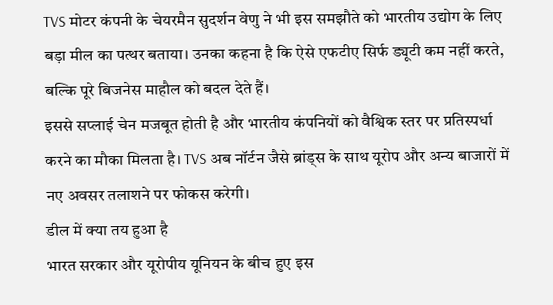TVS मोटर कंपनी के चेयरमैन सुदर्शन वेणु ने भी इस समझौते को भारतीय उद्योग के लिए बड़ा मील का पत्थर बताया। उनका कहना है कि ऐसे एफटीए सिर्फ ड्यूटी कम नहीं करते, बल्कि पूरे बिजनेस माहौल को बदल देते हैं।
इससे सप्लाई चेन मजबूत होती है और भारतीय कंपनियों को वैश्विक स्तर पर प्रतिस्पर्धा करने का मौका मिलता है। TVS अब नॉर्टन जैसे ब्रांड्स के साथ यूरोप और अन्य बाजारों में नए अवसर तलाशने पर फोकस करेगी।
डील में क्या तय हुआ है
भारत सरकार और यूरोपीय यूनियन के बीच हुए इस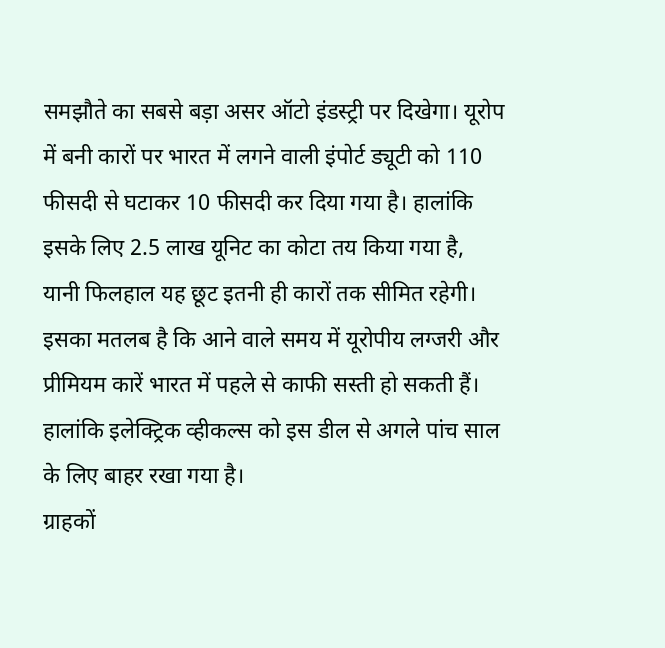समझौते का सबसे बड़ा असर ऑटो इंडस्ट्री पर दिखेगा। यूरोप में बनी कारों पर भारत में लगने वाली इंपोर्ट ड्यूटी को 110 फीसदी से घटाकर 10 फीसदी कर दिया गया है। हालांकि इसके लिए 2.5 लाख यूनिट का कोटा तय किया गया है, यानी फिलहाल यह छूट इतनी ही कारों तक सीमित रहेगी।
इसका मतलब है कि आने वाले समय में यूरोपीय लग्जरी और प्रीमियम कारें भारत में पहले से काफी सस्ती हो सकती हैं। हालांकि इलेक्ट्रिक व्हीकल्स को इस डील से अगले पांच साल के लिए बाहर रखा गया है।
ग्राहकों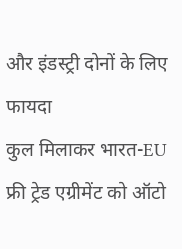और इंडस्ट्री दोनों के लिए फायदा
कुल मिलाकर भारत-EU फ्री ट्रेड एग्रीमेंट को ऑटो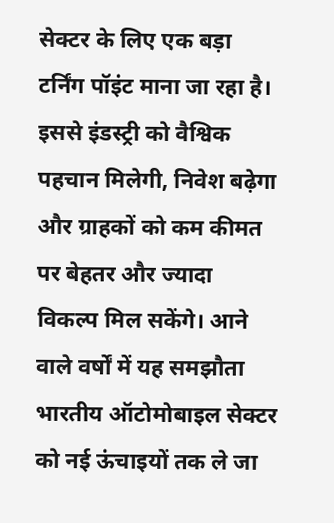सेक्टर के लिए एक बड़ा टर्निंग पॉइंट माना जा रहा है। इससे इंडस्ट्री को वैश्विक पहचान मिलेगी, निवेश बढ़ेगा और ग्राहकों को कम कीमत पर बेहतर और ज्यादा विकल्प मिल सकेंगे। आने वाले वर्षों में यह समझौता भारतीय ऑटोमोबाइल सेक्टर को नई ऊंचाइयों तक ले जा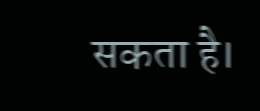सकता है।